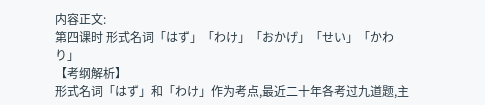内容正文:
第四课时 形式名词「はず」「わけ」「おかげ」「せい」「かわり」
【考纲解析】
形式名词「はず」和「わけ」作为考点,最近二十年各考过九道题,主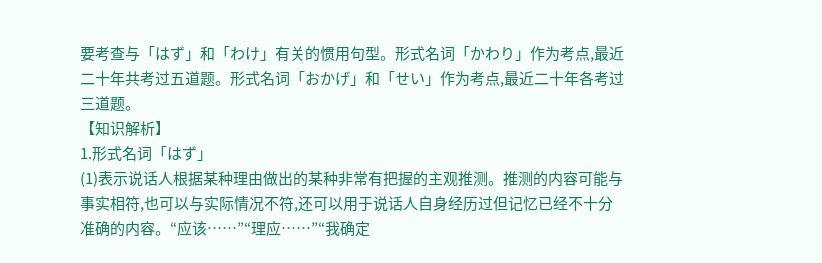要考查与「はず」和「わけ」有关的惯用句型。形式名词「かわり」作为考点,最近二十年共考过五道题。形式名词「おかげ」和「せい」作为考点,最近二十年各考过三道题。
【知识解析】
1.形式名词「はず」
(1)表示说话人根据某种理由做出的某种非常有把握的主观推测。推测的内容可能与事实相符,也可以与实际情况不符,还可以用于说话人自身经历过但记忆已经不十分准确的内容。“应该……”“理应……”“我确定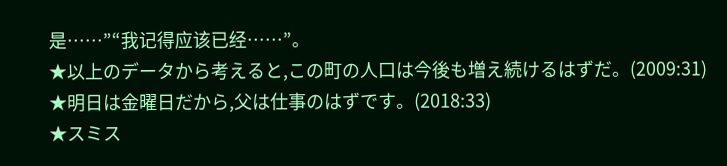是……”“我记得应该已经……”。
★以上のデータから考えると,この町の人口は今後も増え続けるはずだ。(2009:31)
★明日は金曜日だから,父は仕事のはずです。(2018:33)
★スミス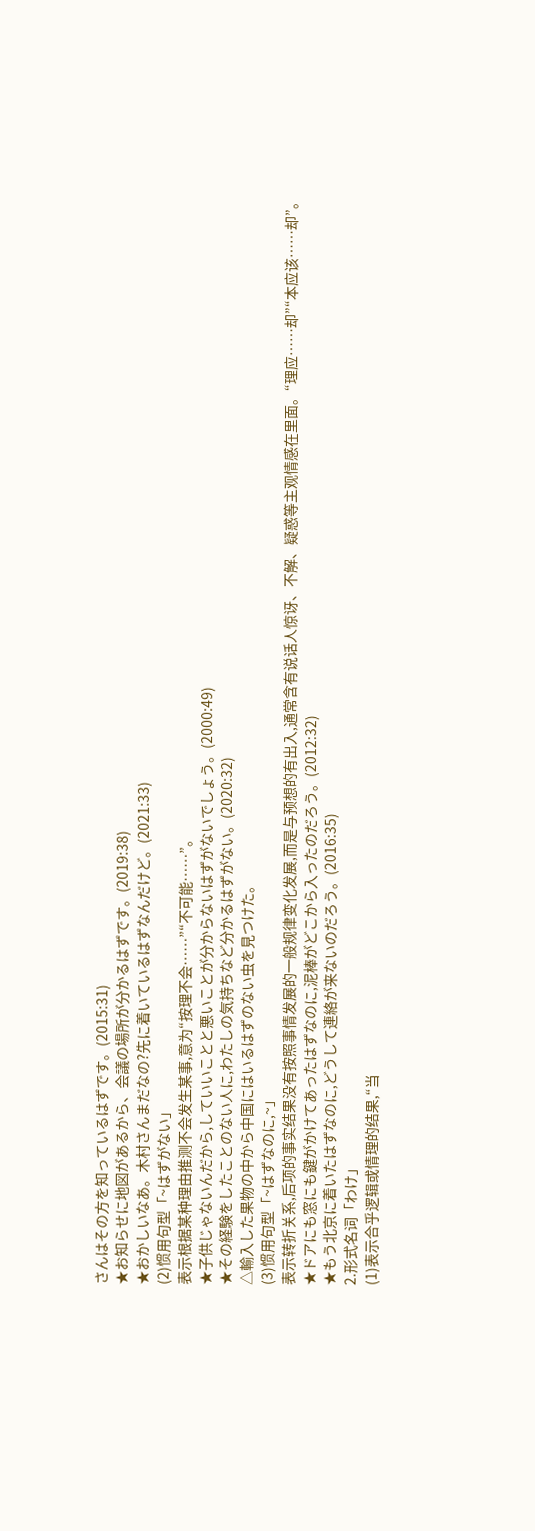さんはその方を知っているはずです。(2015:31)
★お知らせに地図があるから、会議の場所が分かるはずです。(2019:38)
★おかしいなあ。木村さんまだなの?先に着いているはずなんだけど。(2021:33)
(2)惯用句型「~はずがない」
表示根据某种理由推测不会发生某事,意为“按理不会……”“不可能……”。
★子供じゃないんだから,していいことと悪いことが分からないはずがないでしょう。(2000:49)
★その経験をしたことのない人に,わたしの気持ちなど分かるはずがない。(2020:32)
△輸入した果物の中から中国にはいるはずのない虫を見つけた。
(3)惯用句型「~はずなのに,~」
表示转折关系,后项的事实结果没有按照事情发展的一般规律变化发展,而是与预想的有出入,通常含有说话人惊讶、不解、疑惑等主观情感在里面。“理应……却”“本应该……却”。
★ドアにも窓にも鍵がかけてあったはずなのに,泥棒がどこから入ったのだろう。(2012:32)
★もう北京に着いたはずなのに,どうして連絡が来ないのだろう。(2016:35)
2.形式名词「わけ」
(1)表示合乎逻辑或情理的结果,“当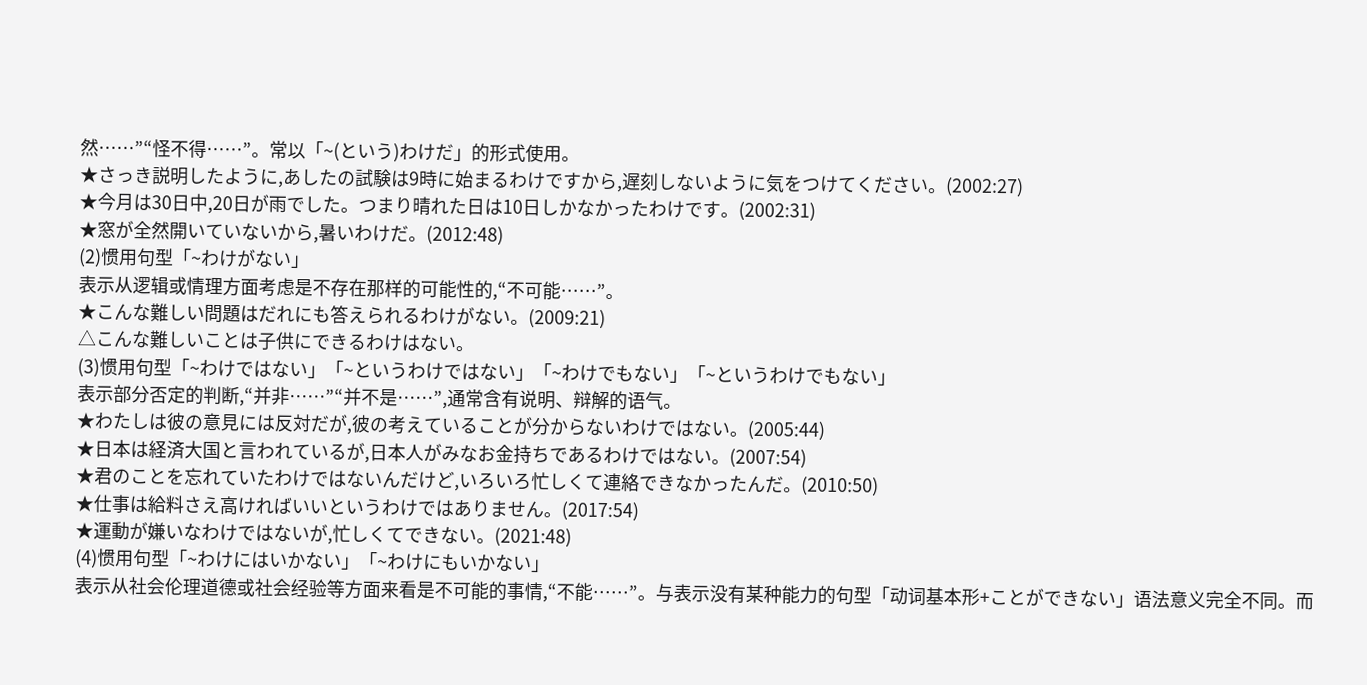然……”“怪不得……”。常以「~(という)わけだ」的形式使用。
★さっき説明したように,あしたの試験は9時に始まるわけですから,遅刻しないように気をつけてください。(2002:27)
★今月は30日中,20日が雨でした。つまり晴れた日は10日しかなかったわけです。(2002:31)
★窓が全然開いていないから,暑いわけだ。(2012:48)
(2)惯用句型「~わけがない」
表示从逻辑或情理方面考虑是不存在那样的可能性的,“不可能……”。
★こんな難しい問題はだれにも答えられるわけがない。(2009:21)
△こんな難しいことは子供にできるわけはない。
(3)惯用句型「~わけではない」「~というわけではない」「~わけでもない」「~というわけでもない」
表示部分否定的判断,“并非……”“并不是……”,通常含有说明、辩解的语气。
★わたしは彼の意見には反対だが,彼の考えていることが分からないわけではない。(2005:44)
★日本は経済大国と言われているが,日本人がみなお金持ちであるわけではない。(2007:54)
★君のことを忘れていたわけではないんだけど,いろいろ忙しくて連絡できなかったんだ。(2010:50)
★仕事は給料さえ高ければいいというわけではありません。(2017:54)
★運動が嫌いなわけではないが,忙しくてできない。(2021:48)
(4)惯用句型「~わけにはいかない」「~わけにもいかない」
表示从社会伦理道德或社会经验等方面来看是不可能的事情,“不能……”。与表示没有某种能力的句型「动词基本形+ことができない」语法意义完全不同。而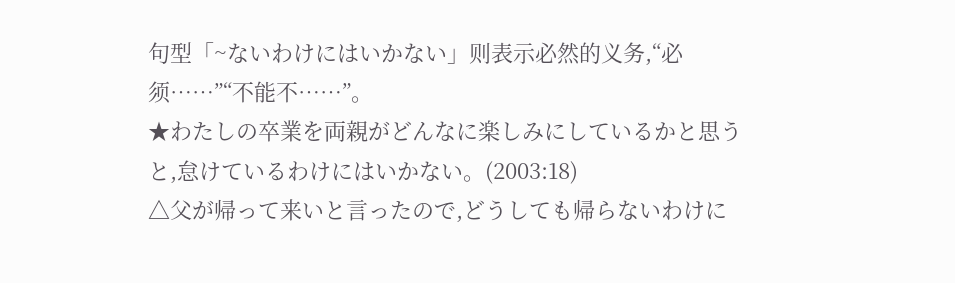句型「~ないわけにはいかない」则表示必然的义务,“必须……”“不能不……”。
★わたしの卒業を両親がどんなに楽しみにしているかと思うと,怠けているわけにはいかない。(2003:18)
△父が帰って来いと言ったので,どうしても帰らないわけに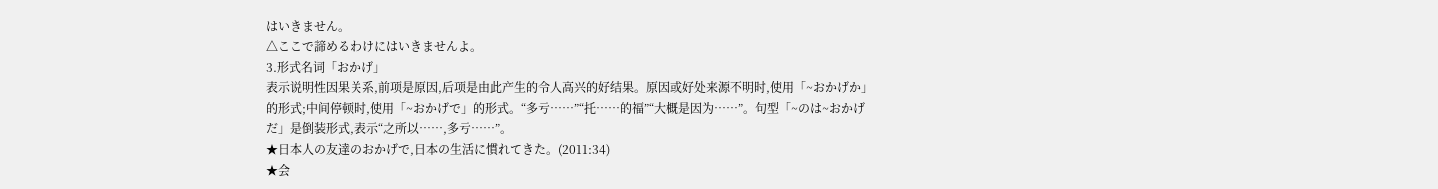はいきません。
△ここで諦めるわけにはいきませんよ。
3.形式名词「おかげ」
表示说明性因果关系,前项是原因,后项是由此产生的令人高兴的好结果。原因或好处来源不明时,使用「~おかげか」的形式;中间停顿时,使用「~おかげで」的形式。“多亏……”“托……的福”“大概是因为……”。句型「~のは~おかげだ」是倒装形式,表示“之所以……,多亏……”。
★日本人の友達のおかげで,日本の生活に慣れてきた。(2011:34)
★会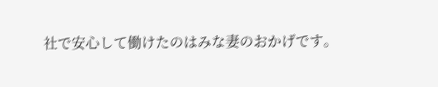社で安心して働けたのはみな妻のおかげです。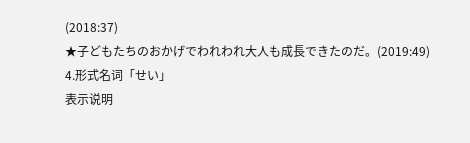(2018:37)
★子どもたちのおかげでわれわれ大人も成長できたのだ。(2019:49)
4.形式名词「せい」
表示说明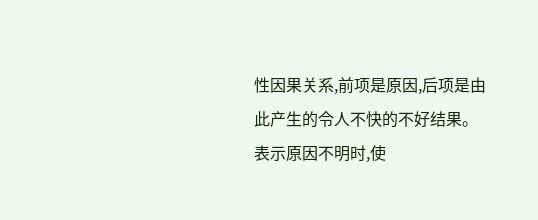性因果关系,前项是原因,后项是由此产生的令人不快的不好结果。表示原因不明时,使